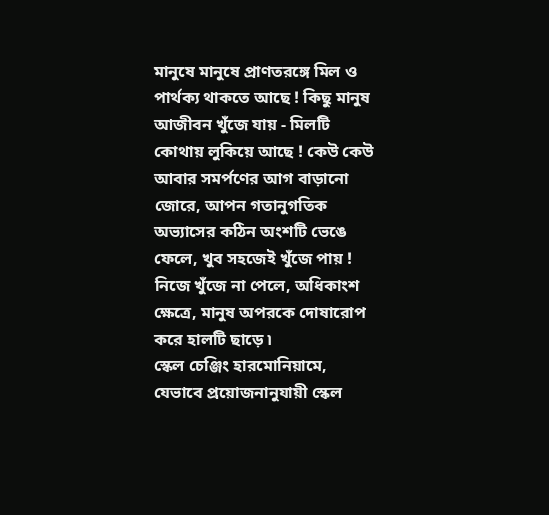মানুষে মানুষে প্রাণতরঙ্গে মিল ও পার্থক্য থাকতে আছে ! কিছু মানুষ আজীবন খুঁজে যায় - মিলটি কোথায় লুকিয়ে আছে ! কেউ কেউ আবার সমর্পণের আগ বাড়ানো জোরে, আপন গতানুগতিক অভ্যাসের কঠিন অংশটি ভেঙে ফেলে, খুব সহজেই খুঁজে পায় ! নিজে খুঁজে না পেলে, অধিকাংশ ক্ষেত্রে, মানুষ অপরকে দোষারোপ করে হালটি ছাড়ে ৷
স্কেল চেঞ্জিং হারমোনিয়ামে, যেভাবে প্রয়োজনানুযায়ী স্কেল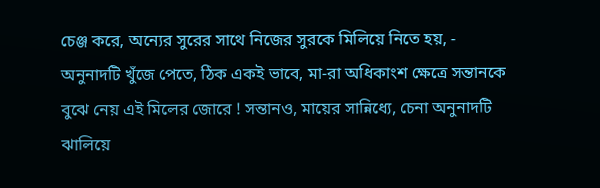চেঞ্জ করে, অন্যের সুরের সাথে নিজের সুরকে মিলিয়ে নিতে হয়, - অনুনাদটি খুঁজে পেতে, ঠিক একই ভাবে, মা-রা অধিকাংশ ক্ষেত্রে সন্তানকে বুঝে নেয় এই মিলের জোরে ! সন্তানও, মায়ের সান্নিধ্যে, চেনা অনুনাদটি ঝালিয়ে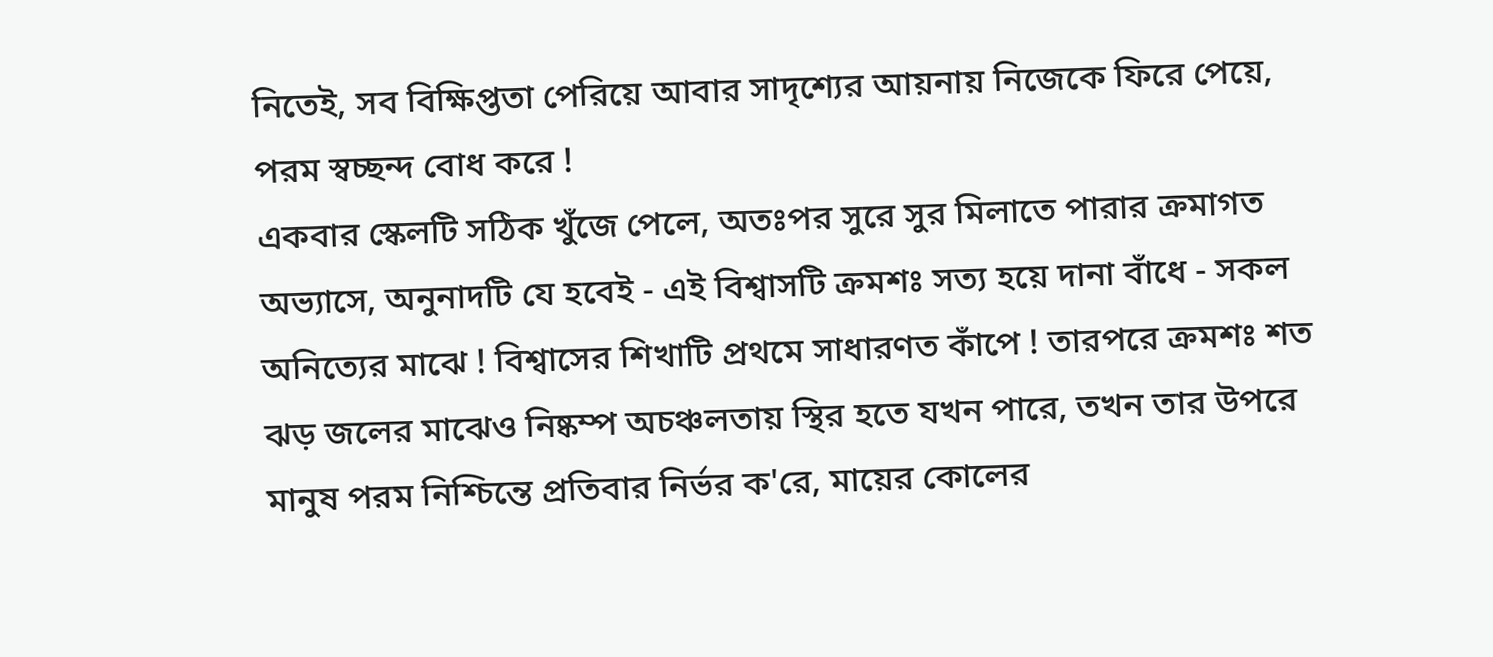নিতেই, সব বিক্ষিপ্ততা পেরিয়ে আবার সাদৃশ্যের আয়নায় নিজেকে ফিরে পেয়ে, পরম স্বচ্ছন্দ বোধ করে !
একবার স্কেলটি সঠিক খুঁজে পেলে, অতঃপর সুরে সুর মিলাতে পারার ক্রমাগত অভ্যাসে, অনুনাদটি যে হবেই - এই বিশ্বাসটি ক্রমশঃ সত্য হয়ে দানা বাঁধে - সকল অনিত্যের মাঝে ! বিশ্বাসের শিখাটি প্রথমে সাধারণত কাঁপে ! তারপরে ক্রমশঃ শত ঝড় জলের মাঝেও নিষ্কম্প অচঞ্চলতায় স্থির হতে যখন পারে, তখন তার উপরে মানুষ পরম নিশ্চিন্তে প্রতিবার নির্ভর ক'রে, মায়ের কোলের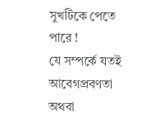সুখটিকে পেতে পারে !
যে সম্পর্কে যতই আবেগপ্রবণতা অথবা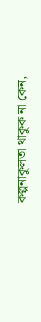কল্পনাকুলতা থাকুক না কেন,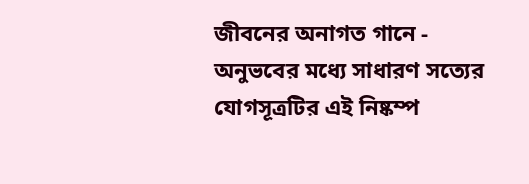জীবনের অনাগত গানে - অনুভবের মধ্যে সাধারণ সত্যের যোগসূত্রটির এই নিষ্কম্প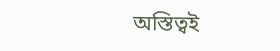অস্তিত্বই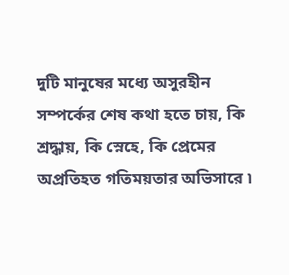দুটি মানুষের মধ্যে অসুরহীন সম্পর্কের শেষ কথা হতে চায়, কি শ্রদ্ধায়, কি স্নেহে, কি প্রেমের অপ্রতিহত গতিময়তার অভিসারে ৷